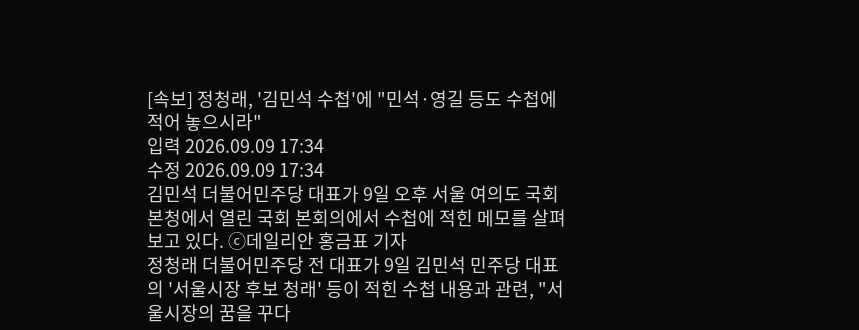[속보] 정청래, '김민석 수첩'에 "민석·영길 등도 수첩에 적어 놓으시라"
입력 2026.09.09 17:34
수정 2026.09.09 17:34
김민석 더불어민주당 대표가 9일 오후 서울 여의도 국회 본청에서 열린 국회 본회의에서 수첩에 적힌 메모를 살펴보고 있다. ⓒ데일리안 홍금표 기자
정청래 더불어민주당 전 대표가 9일 김민석 민주당 대표의 '서울시장 후보 청래' 등이 적힌 수첩 내용과 관련, "서울시장의 꿈을 꾸다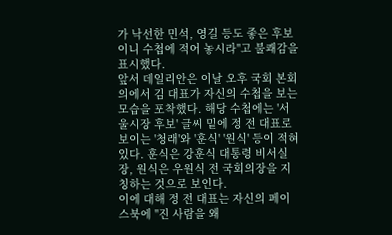가 낙선한 민석, 영길 등도 좋은 후보이니 수첩에 적어 놓시라"고 불쾌감을 표시했다.
앞서 데일리안은 이날 오후 국회 본회의에서 김 대표가 자신의 수첩을 보는 모습을 포착했다. 해당 수첩에는 '서울시장 후보' 글씨 밑에 정 전 대표로 보이는 '청래'와 '훈식' '원식' 등이 적혀있다. 훈식은 강훈식 대통령 비서실장, 원식은 우원식 전 국회의장을 지칭하는 것으로 보인다.
이에 대해 정 전 대표는 자신의 페이스북에 "진 사람을 왜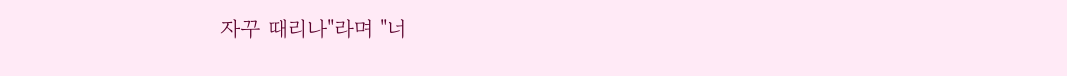자꾸 때리나"라며 "너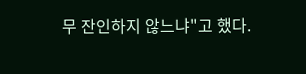무 잔인하지 않느냐"고 했다.